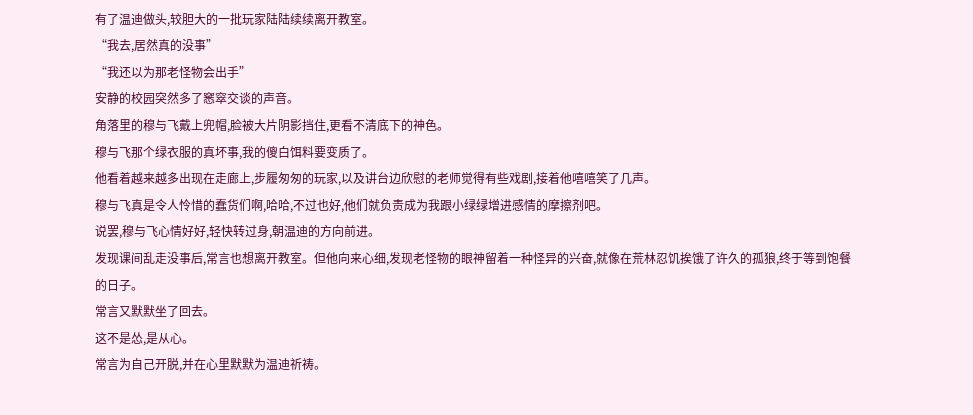有了温迪做头,较胆大的一批玩家陆陆续续离开教室。
“我去,居然真的没事”
“我还以为那老怪物会出手”
安静的校园突然多了窸窣交谈的声音。
角落里的穆与飞戴上兜帽,脸被大片阴影挡住,更看不清底下的神色。
穆与飞那个绿衣服的真坏事,我的傻白饵料要变质了。
他看着越来越多出现在走廊上,步履匆匆的玩家,以及讲台边欣慰的老师觉得有些戏剧,接着他嘻嘻笑了几声。
穆与飞真是令人怜惜的蠢货们啊,哈哈,不过也好,他们就负责成为我跟小绿绿增进感情的摩擦剂吧。
说罢,穆与飞心情好好,轻快转过身,朝温迪的方向前进。
发现课间乱走没事后,常言也想离开教室。但他向来心细,发现老怪物的眼神留着一种怪异的兴奋,就像在荒林忍饥挨饿了许久的孤狼,终于等到饱餐的日子。
常言又默默坐了回去。
这不是怂,是从心。
常言为自己开脱,并在心里默默为温迪祈祷。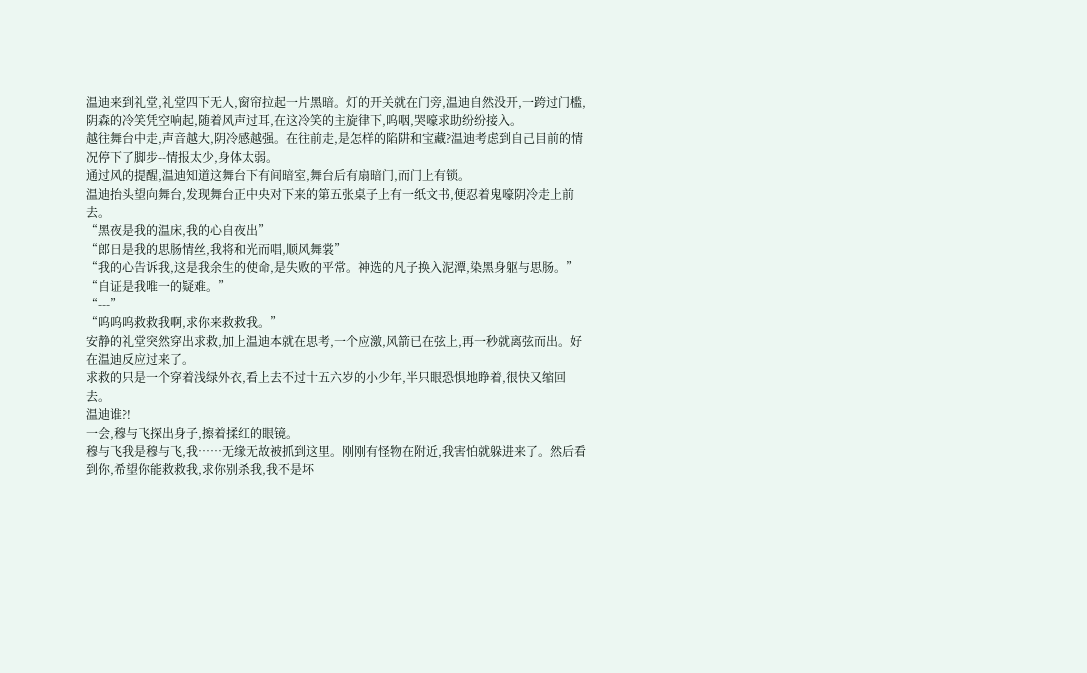温迪来到礼堂,礼堂四下无人,窗帘拉起一片黑暗。灯的开关就在门旁,温迪自然没开,一跨过门槛,阴森的冷笑凭空响起,随着风声过耳,在这冷笑的主旋律下,呜咽,哭嚎求助纷纷接入。
越往舞台中走,声音越大,阴冷感越强。在往前走,是怎样的陷阱和宝藏?温迪考虑到自己目前的情况停下了脚步--情报太少,身体太弱。
通过风的提醒,温迪知道这舞台下有间暗室,舞台后有扇暗门,而门上有锁。
温迪抬头望向舞台,发现舞台正中央对下来的第五张桌子上有一纸文书,便忍着鬼嚎阴冷走上前去。
“黑夜是我的温床,我的心自夜出”
“郎日是我的思肠情丝,我将和光而唱,顺风舞裳”
“我的心告诉我,这是我余生的使命,是失败的平常。神选的凡子换入泥潭,染黑身躯与思肠。”
“自证是我唯一的疑难。”
“---”
“呜呜呜救救我啊,求你来救救我。”
安静的礼堂突然穿出求救,加上温迪本就在思考,一个应激,风箭已在弦上,再一秒就离弦而出。好在温迪反应过来了。
求救的只是一个穿着浅绿外衣,看上去不过十五六岁的小少年,半只眼恐惧地睁着,很快又缩回去。
温迪谁?!
一会,穆与飞探出身子,擦着揉红的眼镜。
穆与飞我是穆与飞,我……无缘无故被抓到这里。刚刚有怪物在附近,我害怕就躲进来了。然后看到你,希望你能救救我,求你别杀我,我不是坏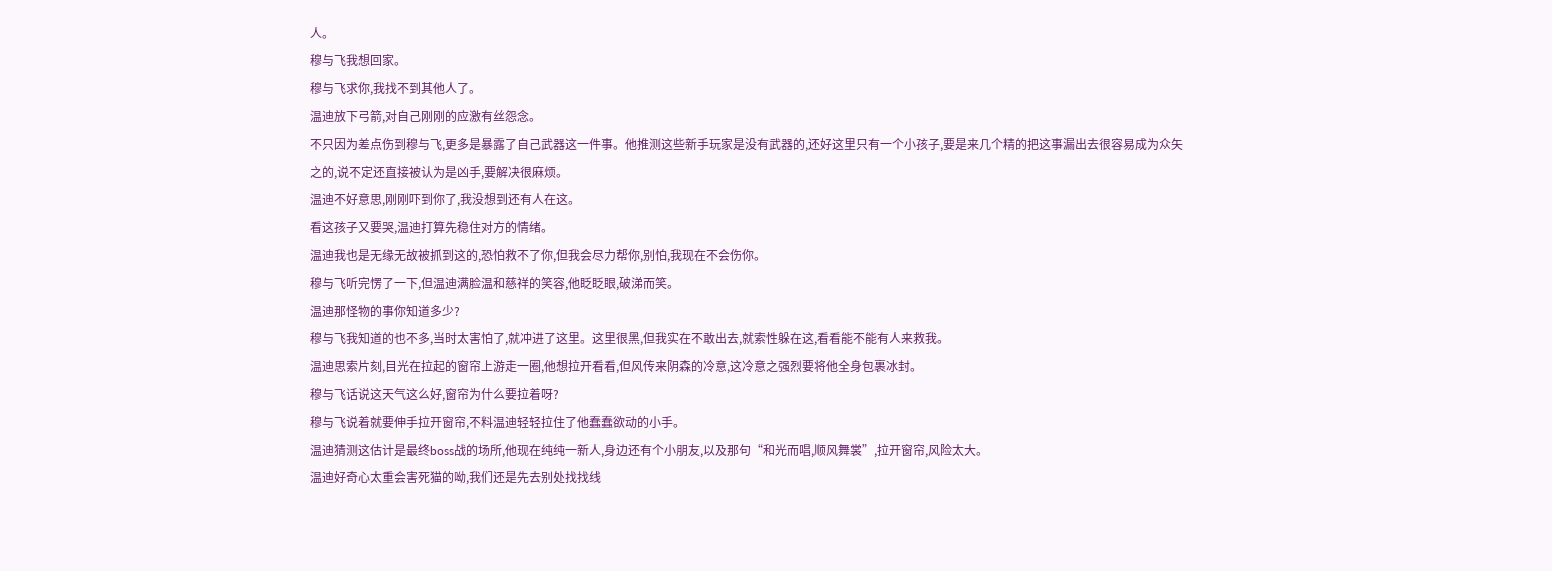人。
穆与飞我想回家。
穆与飞求你,我找不到其他人了。
温迪放下弓箭,对自己刚刚的应激有丝怨念。
不只因为差点伤到穆与飞,更多是暴露了自己武器这一件事。他推测这些新手玩家是没有武器的,还好这里只有一个小孩子,要是来几个精的把这事漏出去很容易成为众矢之的,说不定还直接被认为是凶手,要解决很麻烦。
温迪不好意思,刚刚吓到你了,我没想到还有人在这。
看这孩子又要哭,温迪打算先稳住对方的情绪。
温迪我也是无缘无故被抓到这的,恐怕救不了你,但我会尽力帮你,别怕,我现在不会伤你。
穆与飞听完愣了一下,但温迪满脸温和慈祥的笑容,他眨眨眼,破涕而笑。
温迪那怪物的事你知道多少?
穆与飞我知道的也不多,当时太害怕了,就冲进了这里。这里很黑,但我实在不敢出去,就索性躲在这,看看能不能有人来救我。
温迪思索片刻,目光在拉起的窗帘上游走一圈,他想拉开看看,但风传来阴森的冷意,这冷意之强烈要将他全身包裹冰封。
穆与飞话说这天气这么好,窗帘为什么要拉着呀?
穆与飞说着就要伸手拉开窗帘,不料温迪轻轻拉住了他蠢蠢欲动的小手。
温迪猜测这估计是最终boss战的场所,他现在纯纯一新人,身边还有个小朋友,以及那句“和光而唱,顺风舞裳”,拉开窗帘,风险太大。
温迪好奇心太重会害死猫的呦,我们还是先去别处找找线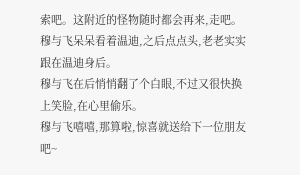索吧。这附近的怪物随时都会再来,走吧。
穆与飞呆呆看着温迪,之后点点头,老老实实跟在温迪身后。
穆与飞在后悄悄翻了个白眼,不过又很快换上笑脸,在心里偷乐。
穆与飞嘻嘻,那算啦,惊喜就送给下一位朋友吧~